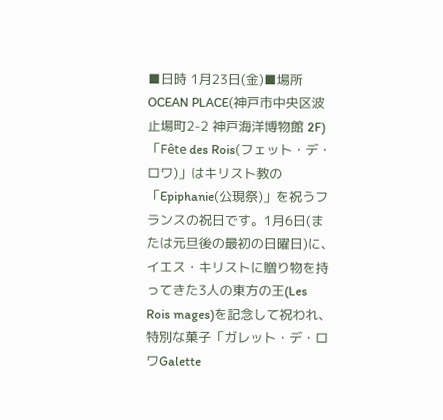■日時 1月23日(金)■場所 OCEAN PLACE(神戸市中央区波止場町2-2 神戸海洋博物館 2F)「Fête des Rois(フェット・デ・ロワ)」はキリスト教の「Epiphanie(公現祭)」を祝うフランスの祝日です。1月6日(または元旦後の最初の日曜日)に、イエス・キリストに贈り物を持ってきた3人の東方の王(Les Rois mages)を記念して祝われ、特別な菓子「ガレット・デ・ロワGalette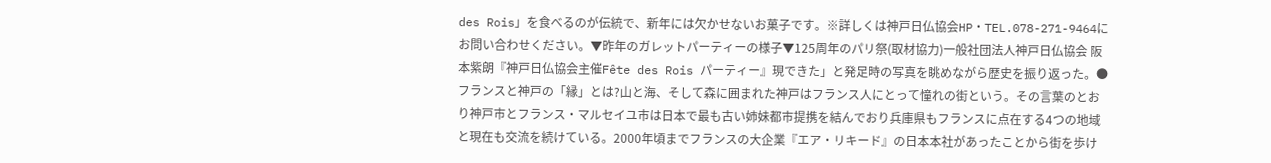des Rois」を食べるのが伝統で、新年には欠かせないお菓子です。※詳しくは神戸日仏協会HP・TEL.078-271-9464にお問い合わせください。▼昨年のガレットパーティーの様子▼125周年のパリ祭(取材協力)一般社団法人神戸日仏協会 阪本紫朗『神戸日仏協会主催Fête des Rois パーティー』現できた」と発足時の写真を眺めながら歴史を振り返った。●フランスと神戸の「縁」とは?山と海、そして森に囲まれた神戸はフランス人にとって憧れの街という。その言葉のとおり神戸市とフランス・マルセイユ市は日本で最も古い姉妹都市提携を結んでおり兵庫県もフランスに点在する4つの地域と現在も交流を続けている。2000年頃までフランスの大企業『エア・リキード』の日本本社があったことから街を歩け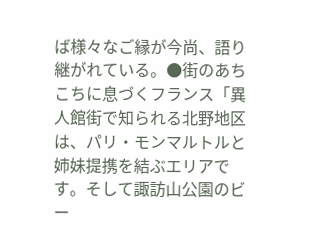ば様々なご縁が今尚、語り継がれている。●街のあちこちに息づくフランス「異人館街で知られる北野地区は、パリ・モンマルトルと姉妹提携を結ぶエリアです。そして諏訪山公園のビー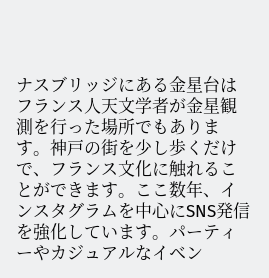ナスブリッジにある金星台はフランス人天文学者が金星観測を行った場所でもあります。神戸の街を少し歩くだけで、フランス文化に触れることができます。ここ数年、インスタグラムを中心にSNS発信を強化しています。パーティーやカジュアルなイベン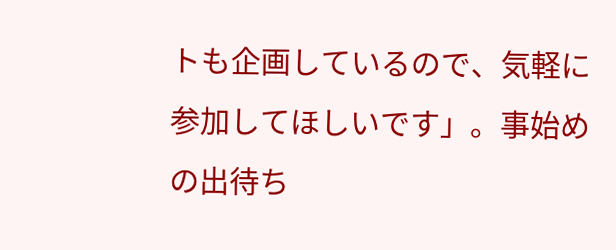トも企画しているので、気軽に参加してほしいです」。事始めの出待ち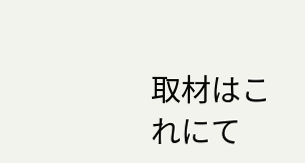取材はこれにて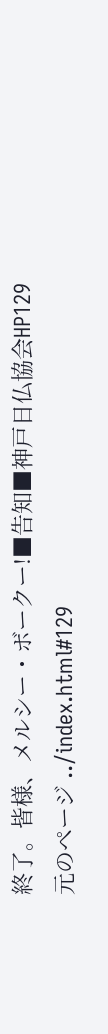終了。皆様、メルシー・ボークー!■告知■神戸日仏協会HP129
元のページ ../index.html#129